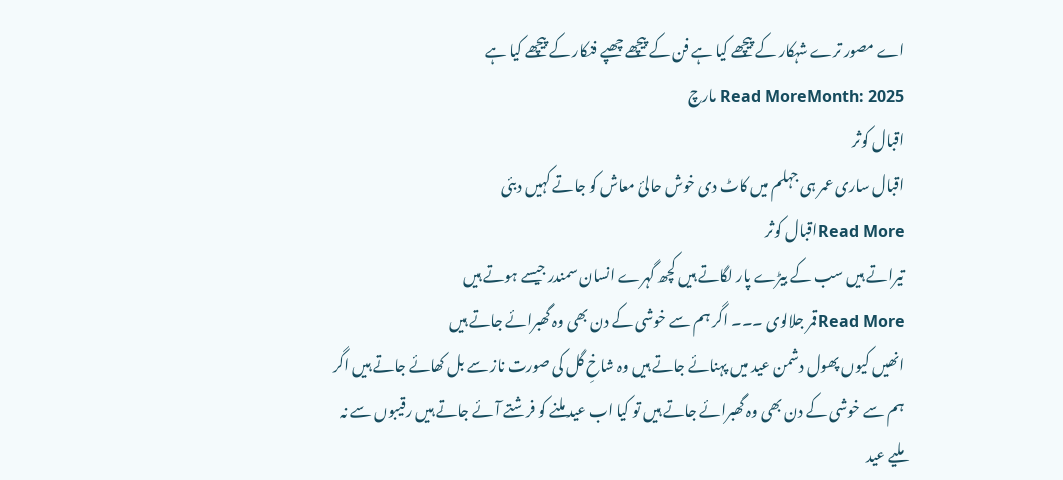اے مصور ترے شہکار کے پیچھے کیا ہے فن کے پیچھے چھپے فنکار کے پیچھے کیا ہے
Read MoreMonth: 2025 مارچ
اقبال کوثر
اقبال ساری عمر ہی جہلم میں کاٹ دی خوش حالیٔ معاش کو جاتے کہیں دبئی
Read Moreاقبال کوثر
تیراتے ہیں سب کے بیڑے پار لگاتے ہیں کچھ گہرے انسان سمندر جیسے ہوتے ہیں
Read Moreقمر جلالوی ۔۔۔ اگر ہم سے خوشی کے دن بھی وہ گھبرائے جاتے ہیں
انھیں کیوں پھول دشمن عید میں پہنائے جاتے ہیں وہ شاخِ گل کی صورت ناز سے بل کھائے جاتے ہیں اگر ہم سے خوشی کے دن بھی وہ گھبرائے جاتے ہیں تو کیا اب عید ملنے کو فرشتے آئے جاتے ہیں رقیبوں سے نہ ملیے عید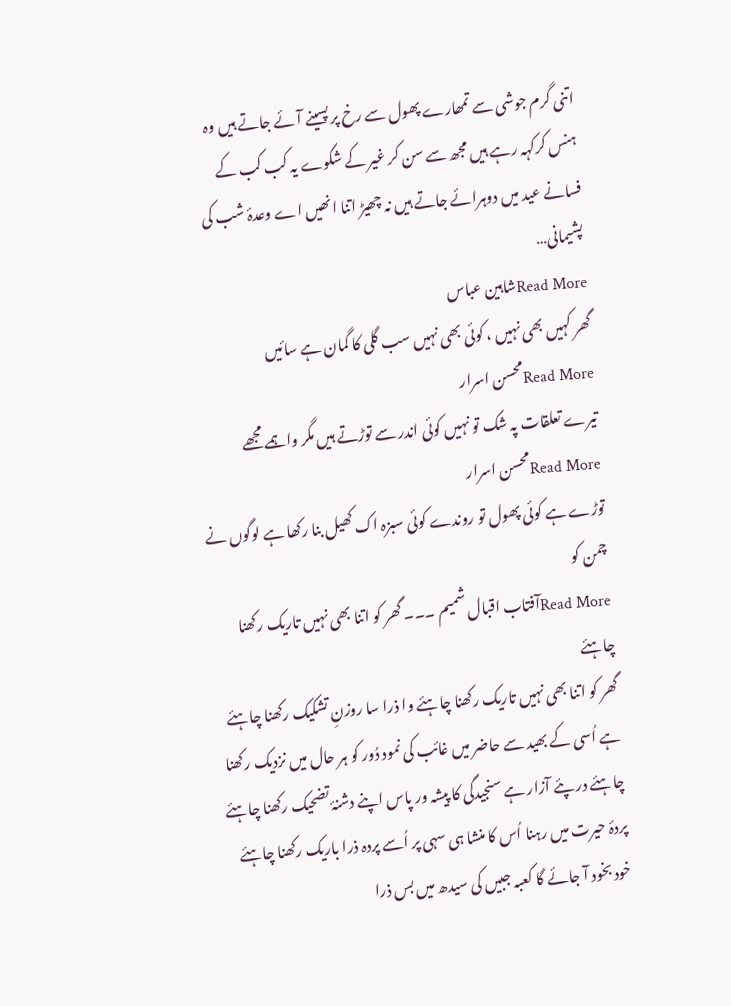اتنی گرم جوشی سے تمھارے پھول سے رخ پر پسینے آئے جاتے ہیں وہ ہنس کرکہہ رہے ہیں مجھ سے سن کر غیر کے شکوے یہ کب کب کے فسانے عید میں دوہرائے جاتے ہیں نہ چھیڑ اتنا انھیں اے وعدۂ شب کی پشیمانی…
Read Moreشاہین عباس
گھر کہیں بھی نہیں ، کوئی بھی نہیں سب گلی کا گمان ہے سائیں
Read Moreمحسن اسرار
تیرے تعلقات پہ شک تو نہیں کوئی اندر سے توڑتے ہیں مگر واہمے مجھے
Read Moreمحسن اسرار
توڑے ہے کوئی پھول تو روندے کوئی سبزہ اک کھیل بنا رکھا ہے لوگوں نے چمن کو
Read Moreآفتاب اقبال شمیم ۔۔۔ گھر کو اتنا بھی نہیں تاریک رکھنا چاہئے
گھر کو اتنا بھی نہیں تاریک رکھنا چاہئے وا ذرا سا روزنِ تشکیک رکھنا چاہئے ہے اُسی کے بھید سے حاضر میں غائب کی نمود دُور کو ہر حال میں نزدیک رکھنا چاہئے در پئے آزار ہے سنجیدگی کا پیشہ ور پاس اپنے دشنۂ تضحیک رکھنا چاہئے پردۂ حیرت میں رہنا اُس کا منشا ہی سہی پر اُسے پردہ ذرا باریک رکھنا چاہئے خود بخود آ جائے گا کعبہ جبیں کی سیدھ میں بس ذرا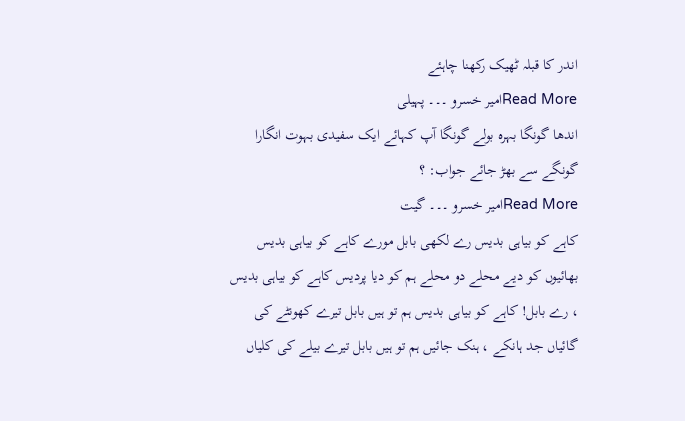اندر کا قبلہ ٹھیک رکھنا چاہئے
Read Moreامیر خسرو ۔۔۔ پہیلی
اندھا گونگا بہرہ بولے گونگا آپ کہائے ایک سفیدی بہوت انگارا گونگے سے بھڑ جائے جواب: ؟
Read Moreامیر خسرو ۔۔۔ گیت
کاہے کو بیاہی بدیس رے لکھی بابل مورے کاہے کو بیاہی بدیس بھائیوں کو دیے محلے دو محلے ہم کو دیا پردیس کاہے کو بیاہی بدیس ، رے بابل! کاہے کو بیاہی بدیس ہم تو ہیں بابل تیرے کھونٹے کی گائیاں جد ہانکے ، ہنک جائیں ہم تو ہیں بابل تیرے بیلے کی کلیاں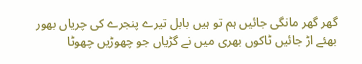گھر گھر مانگی جائیں ہم تو ہیں بابل تیرے پنجرے کی چریاں بھور بھئے اڑ جائیں ٹاکوں بھری میں نے گڑیاں جو چھوڑیں چھوٹا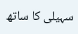سہیلی کا ساتھ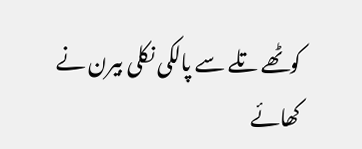کوٹھے تلے سے پالکی نکلی بیرن نے کھائے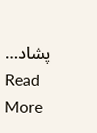پشاد…
Read More